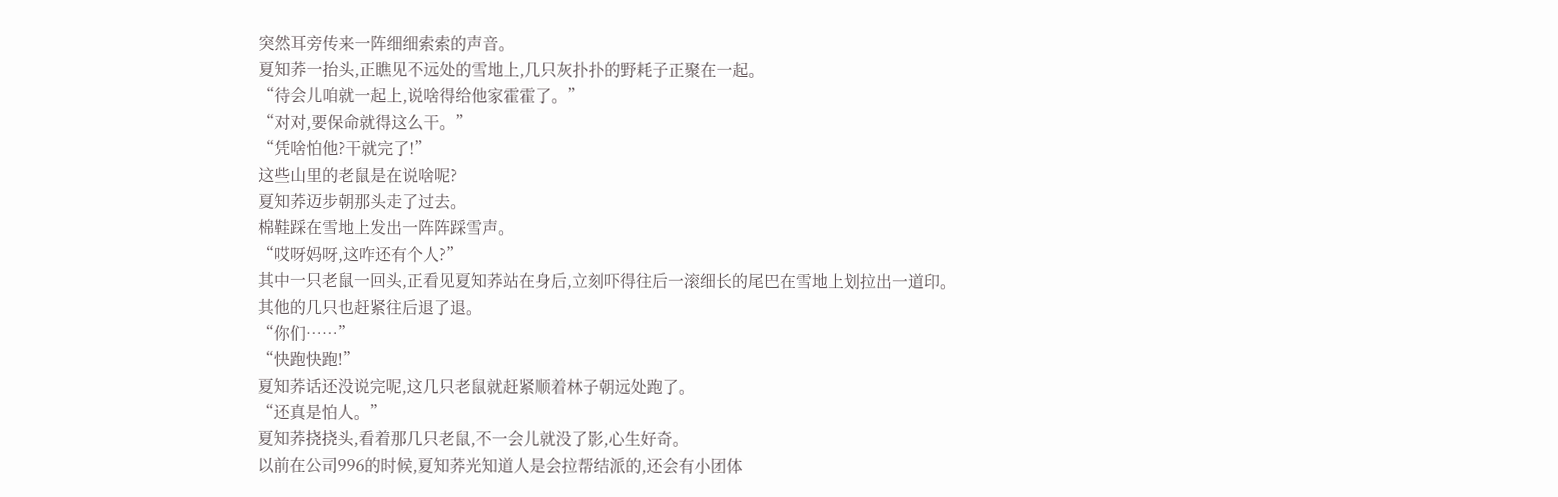突然耳旁传来一阵细细索索的声音。
夏知荞一抬头,正瞧见不远处的雪地上,几只灰扑扑的野耗子正聚在一起。
“待会儿咱就一起上,说啥得给他家霍霍了。”
“对对,要保命就得这么干。”
“凭啥怕他?干就完了!”
这些山里的老鼠是在说啥呢?
夏知荞迈步朝那头走了过去。
棉鞋踩在雪地上发出一阵阵踩雪声。
“哎呀妈呀,这咋还有个人?”
其中一只老鼠一回头,正看见夏知荞站在身后,立刻吓得往后一滚细长的尾巴在雪地上划拉出一道印。
其他的几只也赶紧往后退了退。
“你们……”
“快跑快跑!”
夏知荞话还没说完呢,这几只老鼠就赶紧顺着林子朝远处跑了。
“还真是怕人。”
夏知荞挠挠头,看着那几只老鼠,不一会儿就没了影,心生好奇。
以前在公司996的时候,夏知荞光知道人是会拉帮结派的,还会有小团体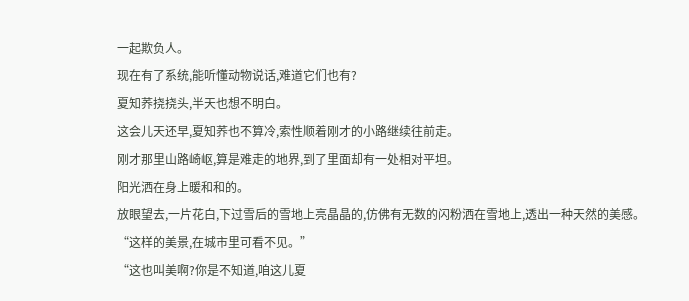一起欺负人。
现在有了系统,能听懂动物说话,难道它们也有?
夏知荞挠挠头,半天也想不明白。
这会儿天还早,夏知荞也不算冷,索性顺着刚才的小路继续往前走。
刚才那里山路崎岖,算是难走的地界,到了里面却有一处相对平坦。
阳光洒在身上暖和和的。
放眼望去,一片花白,下过雪后的雪地上亮晶晶的,仿佛有无数的闪粉洒在雪地上,透出一种天然的美感。
“这样的美景,在城市里可看不见。”
“这也叫美啊?你是不知道,咱这儿夏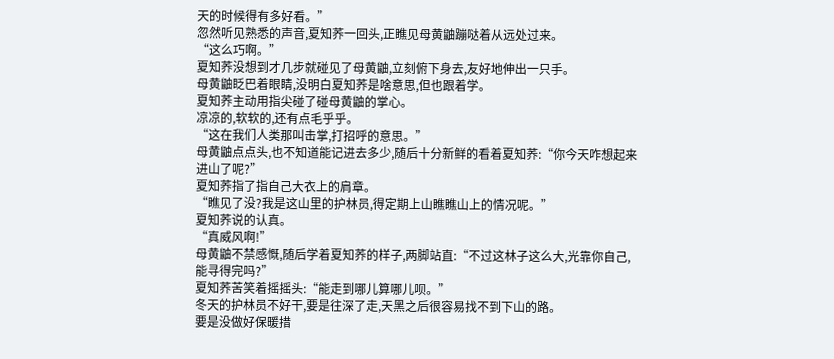天的时候得有多好看。”
忽然听见熟悉的声音,夏知荞一回头,正瞧见母黄鼬蹦哒着从远处过来。
“这么巧啊。”
夏知荞没想到才几步就碰见了母黄鼬,立刻俯下身去,友好地伸出一只手。
母黄鼬眨巴着眼睛,没明白夏知荞是啥意思,但也跟着学。
夏知荞主动用指尖碰了碰母黄鼬的掌心。
凉凉的,软软的,还有点毛乎乎。
“这在我们人类那叫击掌,打招呼的意思。”
母黄鼬点点头,也不知道能记进去多少,随后十分新鲜的看着夏知荞:“你今天咋想起来进山了呢?”
夏知荞指了指自己大衣上的肩章。
“瞧见了没?我是这山里的护林员,得定期上山瞧瞧山上的情况呢。”
夏知荞说的认真。
“真威风啊!”
母黄鼬不禁感慨,随后学着夏知荞的样子,两脚站直:“不过这林子这么大,光靠你自己,能寻得完吗?”
夏知荞苦笑着摇摇头:“能走到哪儿算哪儿呗。”
冬天的护林员不好干,要是往深了走,天黑之后很容易找不到下山的路。
要是没做好保暖措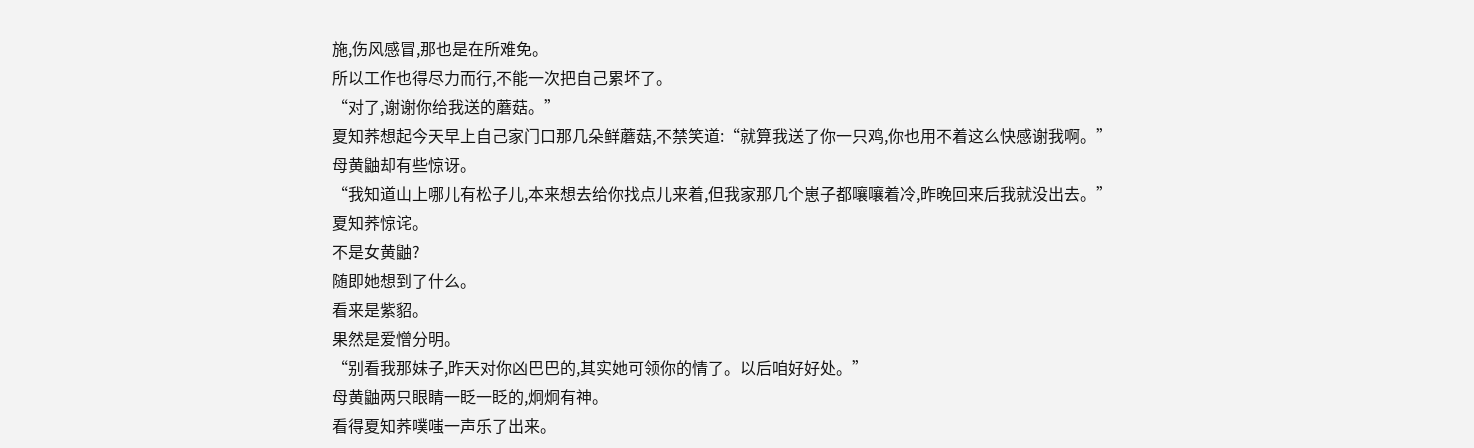施,伤风感冒,那也是在所难免。
所以工作也得尽力而行,不能一次把自己累坏了。
“对了,谢谢你给我送的蘑菇。”
夏知荞想起今天早上自己家门口那几朵鲜蘑菇,不禁笑道:“就算我送了你一只鸡,你也用不着这么快感谢我啊。”
母黄鼬却有些惊讶。
“我知道山上哪儿有松子儿,本来想去给你找点儿来着,但我家那几个崽子都嚷嚷着冷,昨晚回来后我就没出去。”
夏知荞惊诧。
不是女黄鼬?
随即她想到了什么。
看来是紫貂。
果然是爱憎分明。
“别看我那妹子,昨天对你凶巴巴的,其实她可领你的情了。以后咱好好处。”
母黄鼬两只眼睛一眨一眨的,炯炯有神。
看得夏知荞噗嗤一声乐了出来。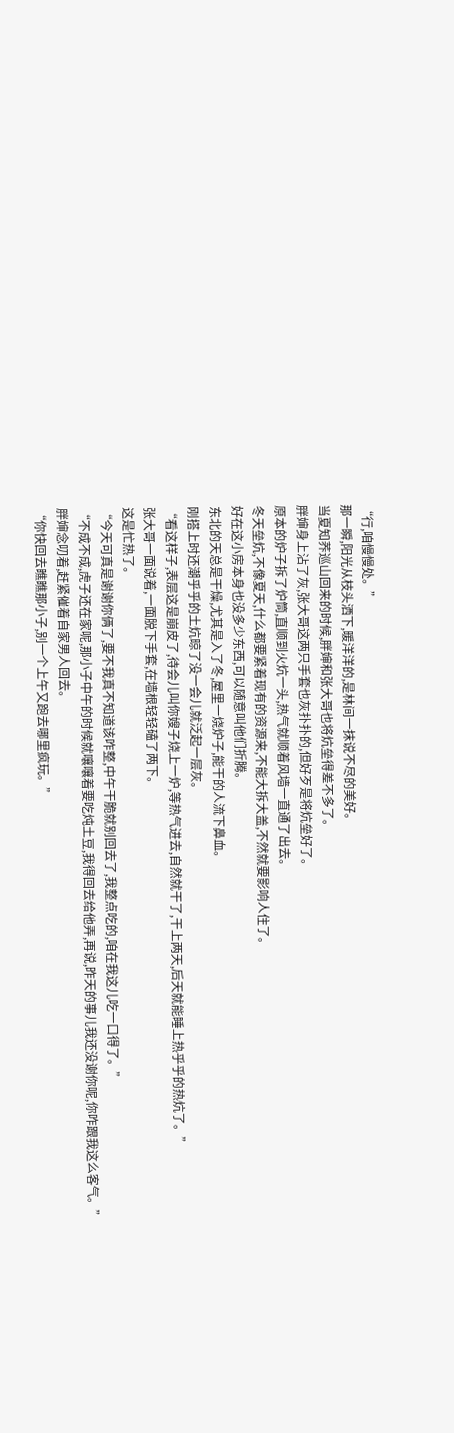“行,咱慢慢处。”
那一瞬,阳光从枝头洒下,暖洋洋的,是林间一抹说不尽的美好。
当夏知荞巡山回来的时候,胖婶和张大哥也将炕垒得差不多了。
胖婶身上沾了灰,张大哥这两只手套也灰扑扑的,但好歹是将炕垒好了。
原本的炉子拆了炉筒,直顺到火炕一头,热气就顺着风墙一直通了出去。
冬天垒炕,不像夏天,什么都要紧着现有的资源来,不能大拆大盖,不然就要影响人住了。
好在这小房本身也没多少东西,可以随意叫他们折腾。
东北的天总是干燥,尤其是入了冬,屋里一烧炉子,能干的人流下鼻血。
刚搭上时还潮乎乎的土炕晾了没一会儿就泛起一层灰。
“看这样子,表层这是崩皮了,待会儿叫你嫂子烧上一炉,等热气进去,自然就干了,干上两天,后天就能睡上热乎乎的热炕了。”
张大哥一面说着,一面脱下手套,在墙根轻轻磕了两下。
这是忙热了。
“今天可真是谢谢你俩了,要不我真不知道该咋整,中午干脆就别回去了,我整点吃的,咱在我这儿吃一口得了。”
“不成不成,虎子还在家呢,那小子中午的时候就嚷嚷着要吃炖土豆,我得回去给他弄,再说,昨天的事儿我还没谢你呢,你咋跟我这么客气。”
胖婶念叨着,赶紧催着自家男人回去。
“你快回去瞧瞧那小子,别一个上午又跑去哪里疯玩。”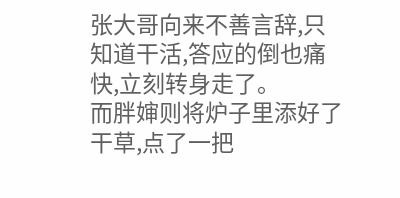张大哥向来不善言辞,只知道干活,答应的倒也痛快,立刻转身走了。
而胖婶则将炉子里添好了干草,点了一把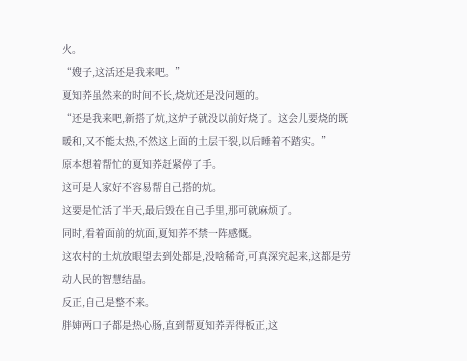火。
“嫂子,这活还是我来吧。”
夏知荞虽然来的时间不长,烧炕还是没问题的。
“还是我来吧,新搭了炕,这炉子就没以前好烧了。这会儿要烧的既暖和,又不能太热,不然这上面的土层干裂,以后睡着不踏实。”
原本想着帮忙的夏知荞赶紧停了手。
这可是人家好不容易帮自己搭的炕。
这要是忙活了半天,最后毁在自己手里,那可就麻烦了。
同时,看着面前的炕面,夏知荞不禁一阵感慨。
这农村的土炕放眼望去到处都是,没啥稀奇,可真深究起来,这都是劳动人民的智慧结晶。
反正,自己是整不来。
胖婶两口子都是热心肠,直到帮夏知荞弄得板正,这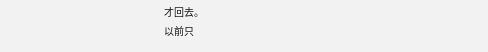才回去。
以前只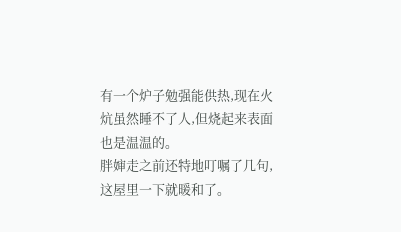有一个炉子勉强能供热,现在火炕虽然睡不了人,但烧起来表面也是温温的。
胖婶走之前还特地叮嘱了几句,这屋里一下就暖和了。